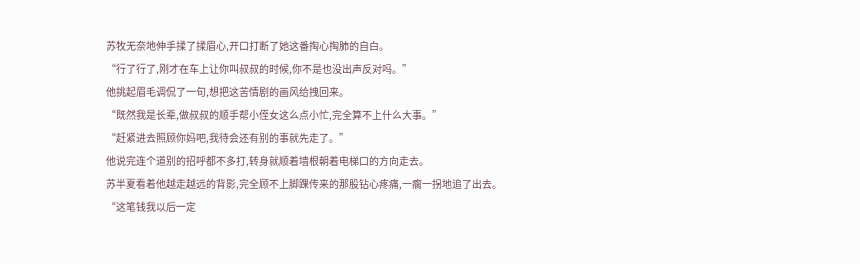苏牧无奈地伸手揉了揉眉心,开口打断了她这番掏心掏肺的自白。
“行了行了,刚才在车上让你叫叔叔的时候,你不是也没出声反对吗。”
他挑起眉毛调侃了一句,想把这苦情剧的画风给拽回来。
“既然我是长辈,做叔叔的顺手帮小侄女这么点小忙,完全算不上什么大事。”
“赶紧进去照顾你妈吧,我待会还有别的事就先走了。”
他说完连个道别的招呼都不多打,转身就顺着墙根朝着电梯口的方向走去。
苏半夏看着他越走越远的背影,完全顾不上脚踝传来的那股钻心疼痛,一瘸一拐地追了出去。
“这笔钱我以后一定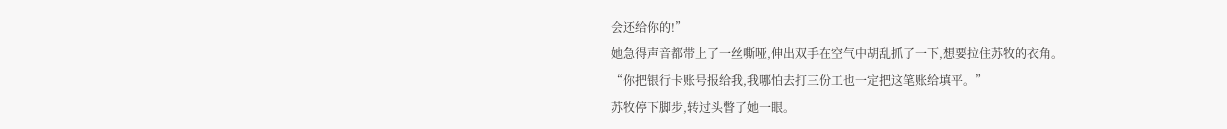会还给你的!”
她急得声音都带上了一丝嘶哑,伸出双手在空气中胡乱抓了一下,想要拉住苏牧的衣角。
“你把银行卡账号报给我,我哪怕去打三份工也一定把这笔账给填平。”
苏牧停下脚步,转过头瞥了她一眼。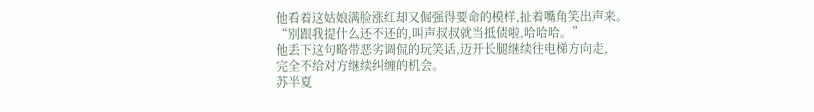他看着这姑娘满脸涨红却又倔强得要命的模样,扯着嘴角笑出声来。
“别跟我提什么还不还的,叫声叔叔就当抵债啦,哈哈哈。”
他丢下这句略带恶劣调侃的玩笑话,迈开长腿继续往电梯方向走,
完全不给对方继续纠缠的机会。
苏半夏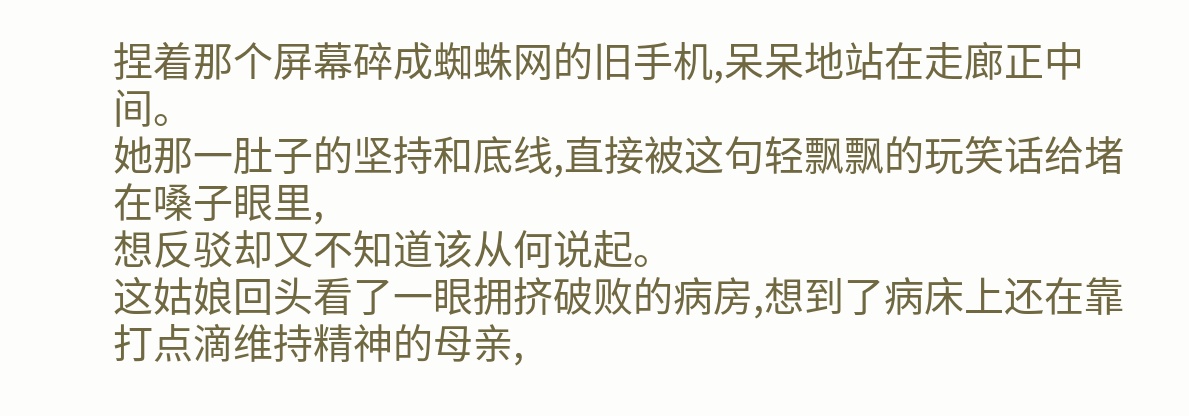捏着那个屏幕碎成蜘蛛网的旧手机,呆呆地站在走廊正中间。
她那一肚子的坚持和底线,直接被这句轻飘飘的玩笑话给堵在嗓子眼里,
想反驳却又不知道该从何说起。
这姑娘回头看了一眼拥挤破败的病房,想到了病床上还在靠打点滴维持精神的母亲,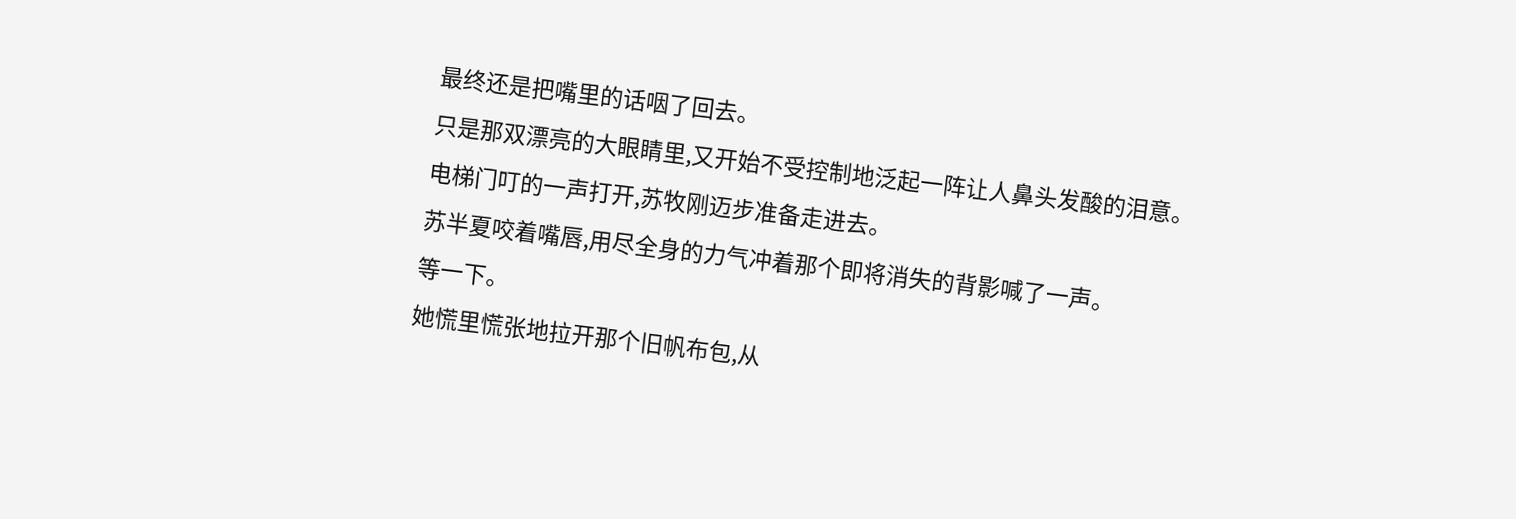最终还是把嘴里的话咽了回去。
只是那双漂亮的大眼睛里,又开始不受控制地泛起一阵让人鼻头发酸的泪意。
电梯门叮的一声打开,苏牧刚迈步准备走进去。
苏半夏咬着嘴唇,用尽全身的力气冲着那个即将消失的背影喊了一声。
等一下。
她慌里慌张地拉开那个旧帆布包,从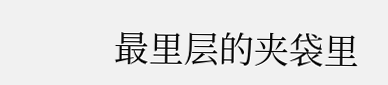最里层的夹袋里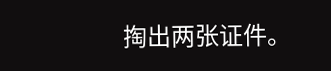掏出两张证件。